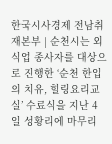한국시사경제 전남취재본부 | 순천시는 외식업 종사자를 대상으로 진행한 ‘순천 한입의 치유, 힐링요리교실’ 수료식을 지난 4일 성황리에 마무리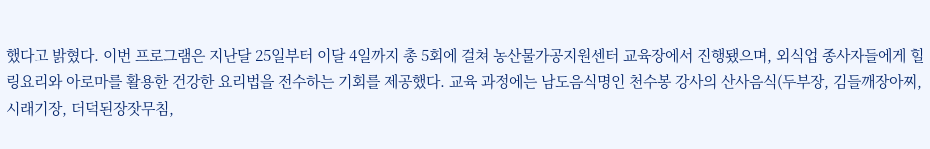했다고 밝혔다. 이번 프로그램은 지난달 25일부터 이달 4일까지 총 5회에 걸쳐 농산물가공지원센터 교육장에서 진행됐으며, 외식업 종사자들에게 힐링요리와 아로마를 활용한 건강한 요리법을 전수하는 기회를 제공했다. 교육 과정에는 남도음식명인 천수봉 강사의 산사음식(두부장, 김들깨장아찌, 시래기장, 더덕된장잣무침,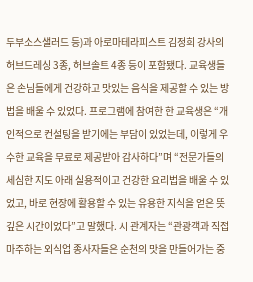두부소스샐러드 등)과 아로마테라피스트 김정희 강사의 허브드레싱 3종, 허브솔트 4종 등이 포함됐다. 교육생들은 손님들에게 건강하고 맛있는 음식을 제공할 수 있는 방법을 배울 수 있었다. 프로그램에 참여한 한 교육생은 “개인적으로 컨설팅을 받기에는 부담이 있었는데, 이렇게 우수한 교육을 무료로 제공받아 감사하다”며 “전문가들의 세심한 지도 아래 실용적이고 건강한 요리법을 배울 수 있었고, 바로 현장에 활용할 수 있는 유용한 지식을 얻은 뜻깊은 시간이었다”고 말했다. 시 관계자는 “관광객과 직접 마주하는 외식업 종사자들은 순천의 맛을 만들어가는 중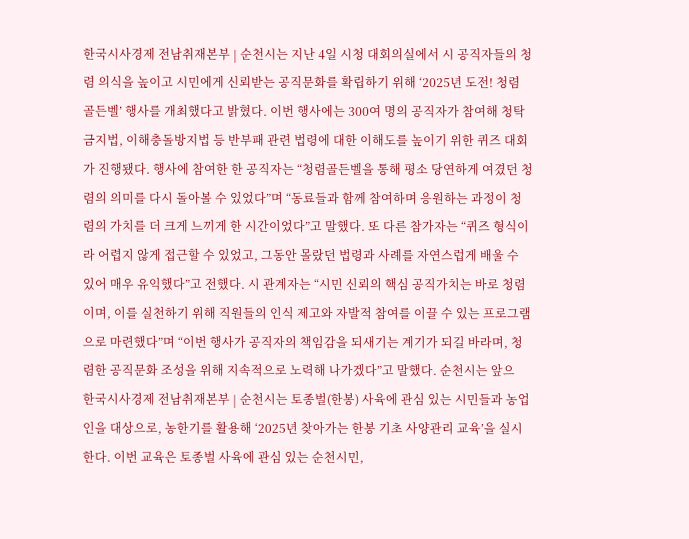한국시사경제 전남취재본부 | 순천시는 지난 4일 시청 대회의실에서 시 공직자들의 청렴 의식을 높이고 시민에게 신뢰받는 공직문화를 확립하기 위해 ‘2025년 도전! 청렴 골든벨’ 행사를 개최했다고 밝혔다. 이번 행사에는 300여 명의 공직자가 참여해 청탁금지법, 이해충돌방지법 등 반부패 관련 법령에 대한 이해도를 높이기 위한 퀴즈 대회가 진행됐다. 행사에 참여한 한 공직자는 “청렴골든벨을 통해 평소 당연하게 여겼던 청렴의 의미를 다시 돌아볼 수 있었다”며 “동료들과 함께 참여하며 응원하는 과정이 청렴의 가치를 더 크게 느끼게 한 시간이었다”고 말했다. 또 다른 참가자는 “퀴즈 형식이라 어렵지 않게 접근할 수 있었고, 그동안 몰랐던 법령과 사례를 자연스럽게 배울 수 있어 매우 유익했다”고 전했다. 시 관계자는 “시민 신뢰의 핵심 공직가치는 바로 청렴이며, 이를 실천하기 위해 직원들의 인식 제고와 자발적 참여를 이끌 수 있는 프로그램으로 마련했다”며 “이번 행사가 공직자의 책임감을 되새기는 계기가 되길 바라며, 청렴한 공직문화 조성을 위해 지속적으로 노력해 나가겠다”고 말했다. 순천시는 앞으
한국시사경제 전남취재본부 | 순천시는 토종벌(한봉) 사육에 관심 있는 시민들과 농업인을 대상으로, 농한기를 활용해 ‘2025년 찾아가는 한봉 기초 사양관리 교육’을 실시한다. 이번 교육은 토종벌 사육에 관심 있는 순천시민,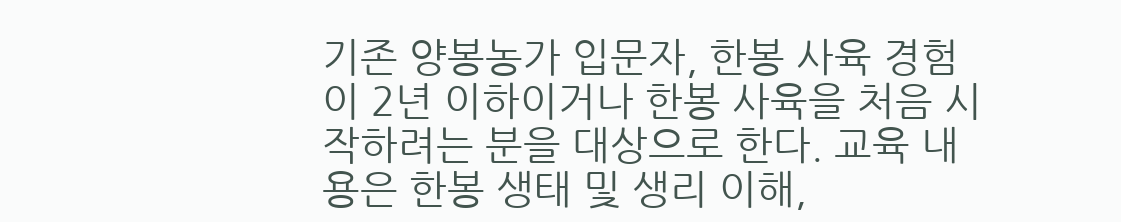기존 양봉농가 입문자, 한봉 사육 경험이 2년 이하이거나 한봉 사육을 처음 시작하려는 분을 대상으로 한다. 교육 내용은 한봉 생태 및 생리 이해,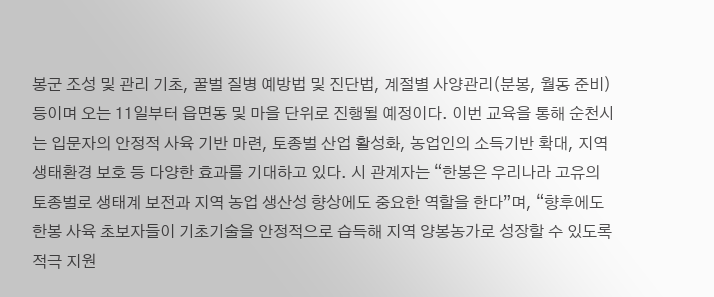봉군 조성 및 관리 기초, 꿀벌 질병 예방법 및 진단법, 계절별 사양관리(분봉, 월동 준비) 등이며 오는 11일부터 읍면동 및 마을 단위로 진행될 예정이다. 이번 교육을 통해 순천시는 입문자의 안정적 사육 기반 마련, 토종벌 산업 활성화, 농업인의 소득기반 확대, 지역 생태환경 보호 등 다양한 효과를 기대하고 있다. 시 관계자는 “한봉은 우리나라 고유의 토종벌로 생태계 보전과 지역 농업 생산성 향상에도 중요한 역할을 한다”며, “향후에도 한봉 사육 초보자들이 기초기술을 안정적으로 습득해 지역 양봉농가로 성장할 수 있도록 적극 지원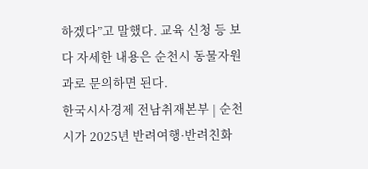하겠다”고 말했다. 교육 신청 등 보다 자세한 내용은 순천시 동물자원과로 문의하면 된다.
한국시사경제 전남취재본부 | 순천시가 2025년 반려여행·반려친화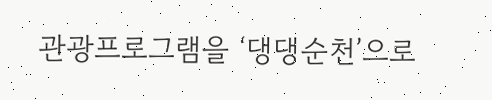관광프로그램을 ‘댕댕순천’으로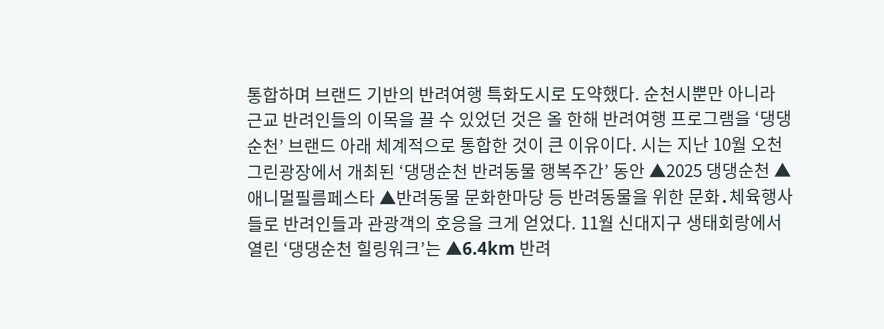통합하며 브랜드 기반의 반려여행 특화도시로 도약했다. 순천시뿐만 아니라 근교 반려인들의 이목을 끌 수 있었던 것은 올 한해 반려여행 프로그램을 ‘댕댕순천’ 브랜드 아래 체계적으로 통합한 것이 큰 이유이다. 시는 지난 10월 오천그린광장에서 개최된 ‘댕댕순천 반려동물 행복주간’ 동안 ▲2025 댕댕순천 ▲애니멀필름페스타 ▲반려동물 문화한마당 등 반려동물을 위한 문화․체육행사들로 반려인들과 관광객의 호응을 크게 얻었다. 11월 신대지구 생태회랑에서 열린 ‘댕댕순천 힐링워크’는 ▲6.4km 반려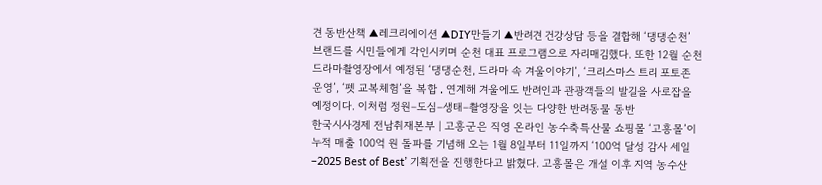견 동반산책 ▲레크리에이션 ▲DIY만들기 ▲반려견 건강상담 등을 결합해 ‘댕댕순천’ 브랜드를 시민들에게 각인시키며 순천 대표 프로그램으로 자리매김했다. 또한 12월 순천드라마촬영장에서 예정된 ‘댕댕순천, 드라마 속 겨울이야기’, ‘크리스마스 트리 포토존 운영’, ‘펫 교복체험’을 복합 ․ 연계해 겨울에도 반려인과 관광객들의 발길을 사로잡을 예정이다. 이처럼 정원–도심–생태–촬영장을 잇는 다양한 반려동물 동반
한국시사경제 전남취재본부 | 고흥군은 직영 온라인 농수축특산물 쇼핑몰 ‘고흥몰’이 누적 매출 100억 원 돌파를 기념해 오는 1월 8일부터 11일까지 ‘100억 달성 감사 세일–2025 Best of Best’ 기획전을 진행한다고 밝혔다. 고흥몰은 개설 이후 지역 농수산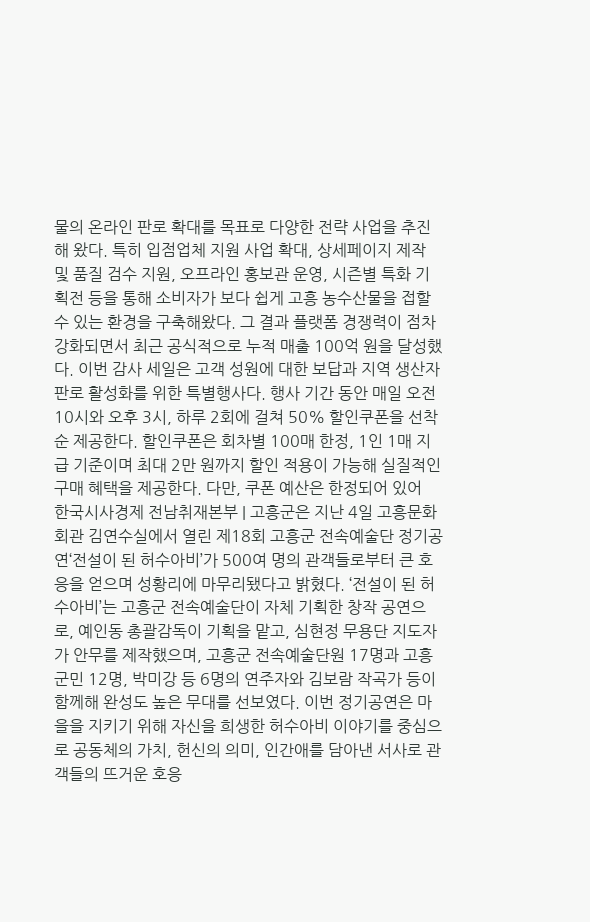물의 온라인 판로 확대를 목표로 다양한 전략 사업을 추진해 왔다. 특히 입점업체 지원 사업 확대, 상세페이지 제작 및 품질 검수 지원, 오프라인 홍보관 운영, 시즌별 특화 기획전 등을 통해 소비자가 보다 쉽게 고흥 농수산물을 접할 수 있는 환경을 구축해왔다. 그 결과 플랫폼 경쟁력이 점차 강화되면서 최근 공식적으로 누적 매출 100억 원을 달성했다. 이번 감사 세일은 고객 성원에 대한 보답과 지역 생산자 판로 활성화를 위한 특별행사다. 행사 기간 동안 매일 오전 10시와 오후 3시, 하루 2회에 걸쳐 50% 할인쿠폰을 선착순 제공한다. 할인쿠폰은 회차별 100매 한정, 1인 1매 지급 기준이며 최대 2만 원까지 할인 적용이 가능해 실질적인 구매 혜택을 제공한다. 다만, 쿠폰 예산은 한정되어 있어
한국시사경제 전남취재본부 | 고흥군은 지난 4일 고흥문화회관 김연수실에서 열린 제18회 고흥군 전속예술단 정기공연‘전설이 된 허수아비’가 500여 명의 관객들로부터 큰 호응을 얻으며 성황리에 마무리됐다고 밝혔다. ‘전설이 된 허수아비’는 고흥군 전속예술단이 자체 기획한 창작 공연으로, 예인동 총괄감독이 기획을 맡고, 심현정 무용단 지도자가 안무를 제작했으며, 고흥군 전속예술단원 17명과 고흥군민 12명, 박미강 등 6명의 연주자와 김보람 작곡가 등이 함께해 완성도 높은 무대를 선보였다. 이번 정기공연은 마을을 지키기 위해 자신을 희생한 허수아비 이야기를 중심으로 공동체의 가치, 헌신의 의미, 인간애를 담아낸 서사로 관객들의 뜨거운 호응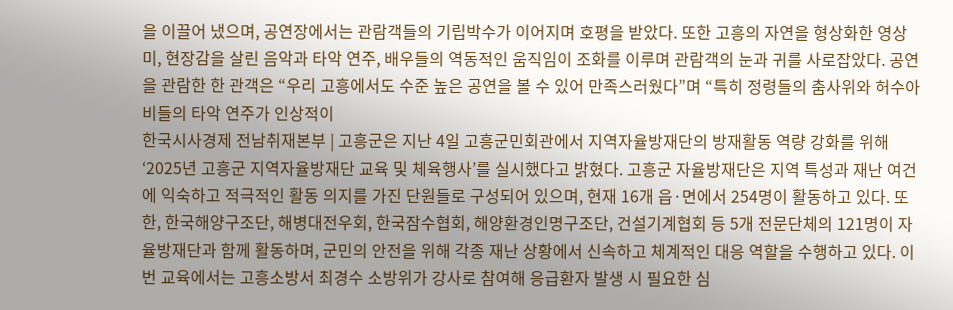을 이끌어 냈으며, 공연장에서는 관람객들의 기립박수가 이어지며 호평을 받았다. 또한 고흥의 자연을 형상화한 영상미, 현장감을 살린 음악과 타악 연주, 배우들의 역동적인 움직임이 조화를 이루며 관람객의 눈과 귀를 사로잡았다. 공연을 관람한 한 관객은 “우리 고흥에서도 수준 높은 공연을 볼 수 있어 만족스러웠다”며 “특히 정령들의 춤사위와 허수아비들의 타악 연주가 인상적이
한국시사경제 전남취재본부 | 고흥군은 지난 4일 고흥군민회관에서 지역자율방재단의 방재활동 역량 강화를 위해‘2025년 고흥군 지역자율방재단 교육 및 체육행사’를 실시했다고 밝혔다. 고흥군 자율방재단은 지역 특성과 재난 여건에 익숙하고 적극적인 활동 의지를 가진 단원들로 구성되어 있으며, 현재 16개 읍·면에서 254명이 활동하고 있다. 또한, 한국해양구조단, 해병대전우회, 한국잠수협회, 해양환경인명구조단, 건설기계협회 등 5개 전문단체의 121명이 자율방재단과 함께 활동하며, 군민의 안전을 위해 각종 재난 상황에서 신속하고 체계적인 대응 역할을 수행하고 있다. 이번 교육에서는 고흥소방서 최경수 소방위가 강사로 참여해 응급환자 발생 시 필요한 심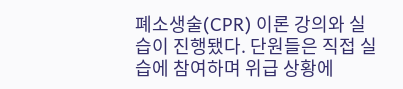폐소생술(CPR) 이론 강의와 실습이 진행됐다. 단원들은 직접 실습에 참여하며 위급 상황에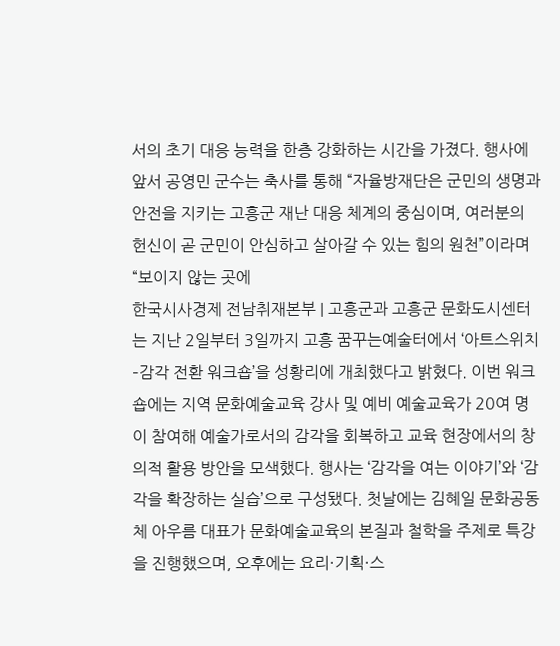서의 초기 대응 능력을 한층 강화하는 시간을 가졌다. 행사에 앞서 공영민 군수는 축사를 통해 “자율방재단은 군민의 생명과 안전을 지키는 고흥군 재난 대응 체계의 중심이며, 여러분의 헌신이 곧 군민이 안심하고 살아갈 수 있는 힘의 원천”이라며 “보이지 않는 곳에
한국시사경제 전남취재본부 | 고흥군과 고흥군 문화도시센터는 지난 2일부터 3일까지 고흥 꿈꾸는예술터에서 ‘아트스위치–감각 전환 워크숍’을 성황리에 개최했다고 밝혔다. 이번 워크숍에는 지역 문화예술교육 강사 및 예비 예술교육가 20여 명이 참여해 예술가로서의 감각을 회복하고 교육 현장에서의 창의적 활용 방안을 모색했다. 행사는 ‘감각을 여는 이야기’와 ‘감각을 확장하는 실습’으로 구성됐다. 첫날에는 김혜일 문화공동체 아우름 대표가 문화예술교육의 본질과 철학을 주제로 특강을 진행했으며, 오후에는 요리·기획·스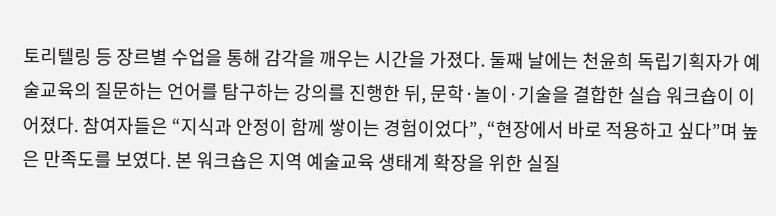토리텔링 등 장르별 수업을 통해 감각을 깨우는 시간을 가졌다. 둘째 날에는 천윤희 독립기획자가 예술교육의 질문하는 언어를 탐구하는 강의를 진행한 뒤, 문학·놀이·기술을 결합한 실습 워크숍이 이어졌다. 참여자들은 “지식과 안정이 함께 쌓이는 경험이었다”, “현장에서 바로 적용하고 싶다”며 높은 만족도를 보였다. 본 워크숍은 지역 예술교육 생태계 확장을 위한 실질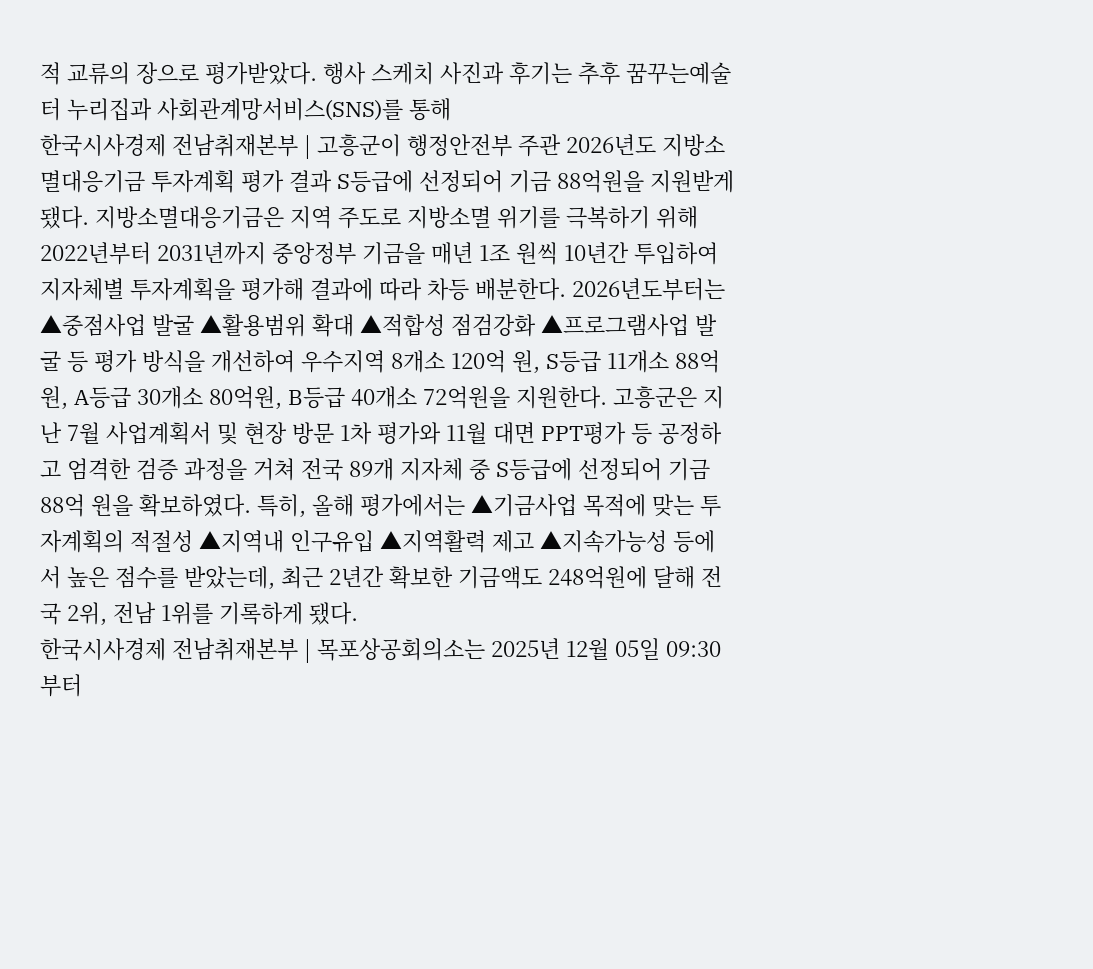적 교류의 장으로 평가받았다. 행사 스케치 사진과 후기는 추후 꿈꾸는예술터 누리집과 사회관계망서비스(SNS)를 통해
한국시사경제 전남취재본부 | 고흥군이 행정안전부 주관 2026년도 지방소멸대응기금 투자계획 평가 결과 S등급에 선정되어 기금 88억원을 지원받게 됐다. 지방소멸대응기금은 지역 주도로 지방소멸 위기를 극복하기 위해 2022년부터 2031년까지 중앙정부 기금을 매년 1조 원씩 10년간 투입하여 지자체별 투자계획을 평가해 결과에 따라 차등 배분한다. 2026년도부터는 ▲중점사업 발굴 ▲활용범위 확대 ▲적합성 점검강화 ▲프로그램사업 발굴 등 평가 방식을 개선하여 우수지역 8개소 120억 원, S등급 11개소 88억원, A등급 30개소 80억원, B등급 40개소 72억원을 지원한다. 고흥군은 지난 7월 사업계획서 및 현장 방문 1차 평가와 11월 대면 PPT평가 등 공정하고 엄격한 검증 과정을 거쳐 전국 89개 지자체 중 S등급에 선정되어 기금 88억 원을 확보하였다. 특히, 올해 평가에서는 ▲기금사업 목적에 맞는 투자계획의 적절성 ▲지역내 인구유입 ▲지역활력 제고 ▲지속가능성 등에서 높은 점수를 받았는데, 최근 2년간 확보한 기금액도 248억원에 달해 전국 2위, 전남 1위를 기록하게 됐다.
한국시사경제 전남취재본부 | 목포상공회의소는 2025년 12월 05일 09:30부터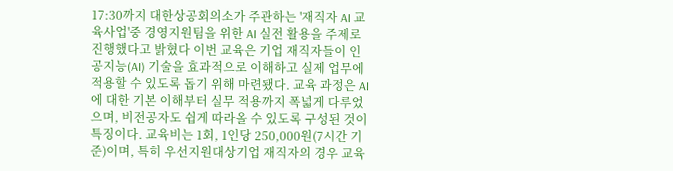17:30까지 대한상공회의소가 주관하는 '재직자 AI 교육사업'중 경영지원팀을 위한 AI 실전 활용을 주제로 진행했다고 밝혔다 이번 교육은 기업 재직자들이 인공지능(AI) 기술을 효과적으로 이해하고 실제 업무에 적용할 수 있도록 돕기 위해 마련됐다. 교육 과정은 AI에 대한 기본 이해부터 실무 적용까지 폭넓게 다루었으며, 비전공자도 쉽게 따라올 수 있도록 구성된 것이 특징이다. 교육비는 1회, 1인당 250,000원(7시간 기준)이며, 특히 우선지원대상기업 재직자의 경우 교육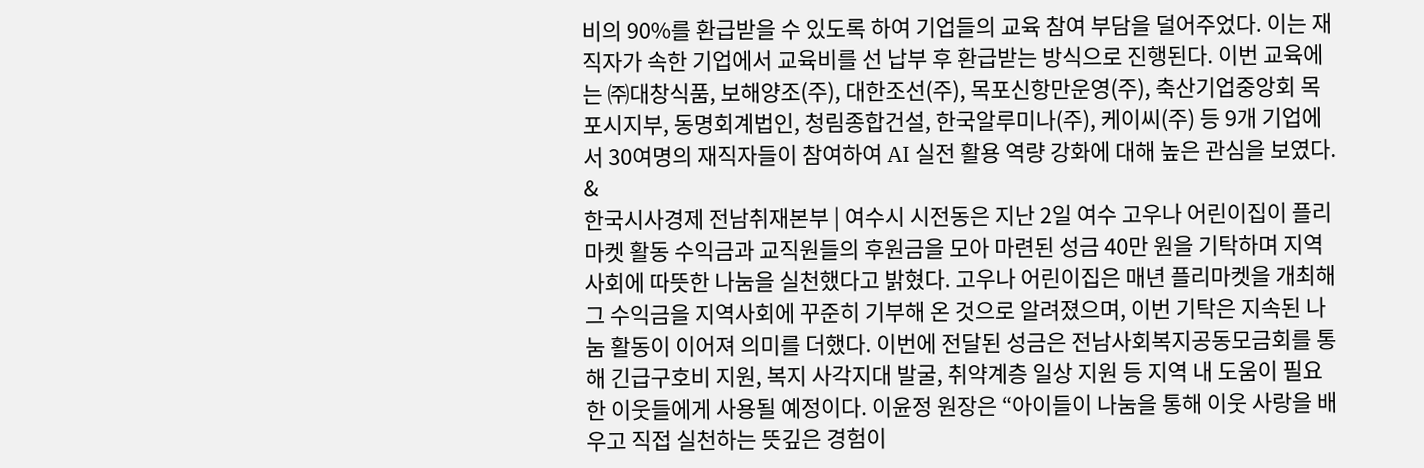비의 90%를 환급받을 수 있도록 하여 기업들의 교육 참여 부담을 덜어주었다. 이는 재직자가 속한 기업에서 교육비를 선 납부 후 환급받는 방식으로 진행된다. 이번 교육에는 ㈜대창식품, 보해양조(주), 대한조선(주), 목포신항만운영(주), 축산기업중앙회 목포시지부, 동명회계법인, 청림종합건설, 한국알루미나(주), 케이씨(주) 등 9개 기업에서 30여명의 재직자들이 참여하여 AI 실전 활용 역량 강화에 대해 높은 관심을 보였다. &
한국시사경제 전남취재본부 | 여수시 시전동은 지난 2일 여수 고우나 어린이집이 플리마켓 활동 수익금과 교직원들의 후원금을 모아 마련된 성금 40만 원을 기탁하며 지역사회에 따뜻한 나눔을 실천했다고 밝혔다. 고우나 어린이집은 매년 플리마켓을 개최해 그 수익금을 지역사회에 꾸준히 기부해 온 것으로 알려졌으며, 이번 기탁은 지속된 나눔 활동이 이어져 의미를 더했다. 이번에 전달된 성금은 전남사회복지공동모금회를 통해 긴급구호비 지원, 복지 사각지대 발굴, 취약계층 일상 지원 등 지역 내 도움이 필요한 이웃들에게 사용될 예정이다. 이윤정 원장은 “아이들이 나눔을 통해 이웃 사랑을 배우고 직접 실천하는 뜻깊은 경험이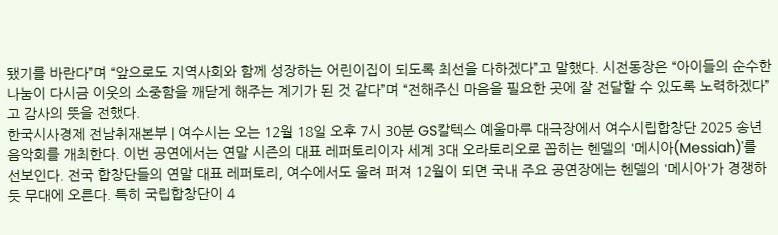됐기를 바란다”며 “앞으로도 지역사회와 함께 성장하는 어린이집이 되도록 최선을 다하겠다”고 말했다. 시전동장은 “아이들의 순수한 나눔이 다시금 이웃의 소중함을 깨닫게 해주는 계기가 된 것 같다”며 “전해주신 마음을 필요한 곳에 잘 전달할 수 있도록 노력하겠다”고 감사의 뜻을 전했다.
한국시사경제 전남취재본부 | 여수시는 오는 12월 18일 오후 7시 30분 GS칼텍스 예울마루 대극장에서 여수시립합창단 2025 송년음악회를 개최한다. 이번 공연에서는 연말 시즌의 대표 레퍼토리이자 세계 3대 오라토리오로 꼽히는 헨델의 '메시아(Messiah)'를 선보인다. 전국 합창단들의 연말 대표 레퍼토리, 여수에서도 울려 퍼져 12월이 되면 국내 주요 공연장에는 헨델의 '메시아'가 경쟁하듯 무대에 오른다. 특히 국립합창단이 4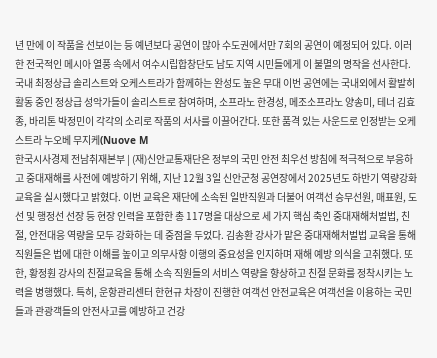년 만에 이 작품을 선보이는 등 예년보다 공연이 많아 수도권에서만 7회의 공연이 예정되어 있다. 이러한 전국적인 메시아 열풍 속에서 여수시립합창단도 남도 지역 시민들에게 이 불멸의 명작을 선사한다. 국내 최정상급 솔리스트와 오케스트라가 함께하는 완성도 높은 무대 이번 공연에는 국내외에서 활발히 활동 중인 정상급 성악가들이 솔리스트로 참여하며, 소프라노 한경성, 메조소프라노 양송미, 테너 김효종, 바리톤 박정민이 각각의 소리로 작품의 서사를 이끌어간다. 또한 품격 있는 사운드로 인정받는 오케스트라 누오베 무지케(Nuove M
한국시사경제 전남취재본부 | (재)신안교통재단은 정부의 국민 안전 최우선 방침에 적극적으로 부응하고 중대재해를 사전에 예방하기 위해, 지난 12월 3일 신안군청 공연장에서 2025년도 하반기 역량강화 교육을 실시했다고 밝혔다. 이번 교육은 재단에 소속된 일반직원과 더불어 여객선 승무선원, 매표원, 도선 및 행정선 선장 등 현장 인력을 포함한 총 117명을 대상으로 세 가지 핵심 축인 중대재해처벌법, 친절, 안전대응 역량을 모두 강화하는 데 중점을 두었다. 김송환 강사가 맡은 중대재해처벌법 교육을 통해 직원들은 법에 대한 이해를 높이고 의무사항 이행의 중요성을 인지하며 재해 예방 의식을 고취했다. 또한, 황정훤 강사의 친절교육을 통해 소속 직원들의 서비스 역량을 향상하고 친절 문화를 정착시키는 노력을 병행했다. 특히, 운항관리센터 한현규 차장이 진행한 여객선 안전교육은 여객선을 이용하는 국민들과 관광객들의 안전사고를 예방하고 건강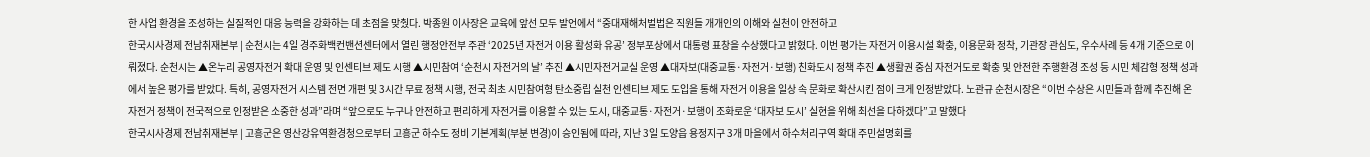한 사업 환경을 조성하는 실질적인 대응 능력을 강화하는 데 초점을 맞췄다. 박종원 이사장은 교육에 앞선 모두 발언에서 “중대재해처벌법은 직원들 개개인의 이해와 실천이 안전하고
한국시사경제 전남취재본부 | 순천시는 4일 경주화백컨밴션센터에서 열린 행정안전부 주관 ‘2025년 자전거 이용 활성화 유공’ 정부포상에서 대통령 표창을 수상했다고 밝혔다. 이번 평가는 자전거 이용시설 확충, 이용문화 정착, 기관장 관심도, 우수사례 등 4개 기준으로 이뤄졌다. 순천시는 ▲온누리 공영자전거 확대 운영 및 인센티브 제도 시행 ▲시민참여 ‘순천시 자전거의 날’ 추진 ▲시민자전거교실 운영 ▲대자보(대중교통·자전거·보행) 친화도시 정책 추진 ▲생활권 중심 자전거도로 확충 및 안전한 주행환경 조성 등 시민 체감형 정책 성과에서 높은 평가를 받았다. 특히, 공영자전거 시스템 전면 개편 및 3시간 무료 정책 시행, 전국 최초 시민참여형 탄소중립 실천 인센티브 제도 도입을 통해 자전거 이용을 일상 속 문화로 확산시킨 점이 크게 인정받았다. 노관규 순천시장은 “이번 수상은 시민들과 함께 추진해 온 자전거 정책이 전국적으로 인정받은 소중한 성과”라며 “앞으로도 누구나 안전하고 편리하게 자전거를 이용할 수 있는 도시, 대중교통·자전거·보행이 조화로운 ‘대자보 도시’ 실현을 위해 최선을 다하겠다”고 말했다
한국시사경제 전남취재본부 | 고흥군은 영산강유역환경청으로부터 고흥군 하수도 정비 기본계획(부분 변경)이 승인됨에 따라, 지난 3일 도양읍 용정지구 3개 마을에서 하수처리구역 확대 주민설명회를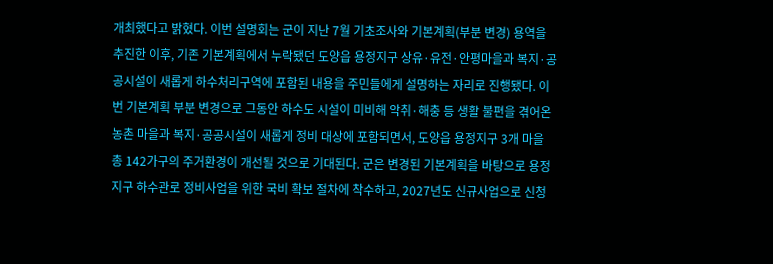개최했다고 밝혔다. 이번 설명회는 군이 지난 7월 기초조사와 기본계획(부분 변경) 용역을 추진한 이후, 기존 기본계획에서 누락됐던 도양읍 용정지구 상유·유전·안평마을과 복지·공공시설이 새롭게 하수처리구역에 포함된 내용을 주민들에게 설명하는 자리로 진행됐다. 이번 기본계획 부분 변경으로 그동안 하수도 시설이 미비해 악취·해충 등 생활 불편을 겪어온 농촌 마을과 복지·공공시설이 새롭게 정비 대상에 포함되면서, 도양읍 용정지구 3개 마을 총 142가구의 주거환경이 개선될 것으로 기대된다. 군은 변경된 기본계획을 바탕으로 용정지구 하수관로 정비사업을 위한 국비 확보 절차에 착수하고, 2027년도 신규사업으로 신청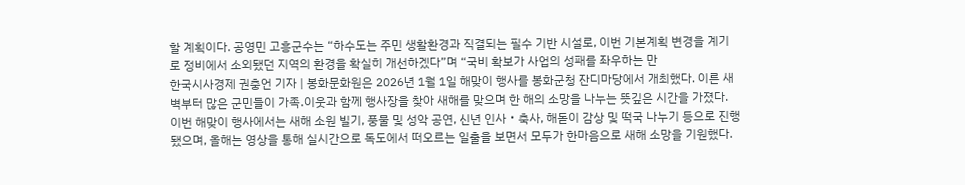할 계획이다. 공영민 고흥군수는 “하수도는 주민 생활환경과 직결되는 필수 기반 시설로, 이번 기본계획 변경을 계기로 정비에서 소외됐던 지역의 환경을 확실히 개선하겠다”며 “국비 확보가 사업의 성패를 좌우하는 만
한국시사경제 권충언 기자 | 봉화문화원은 2026년 1월 1일 해맞이 행사를 봉화군청 잔디마당에서 개최했다. 이른 새벽부터 많은 군민들이 가족․이웃과 함께 행사장을 찾아 새해를 맞으며 한 해의 소망을 나누는 뜻깊은 시간을 가졌다. 이번 해맞이 행사에서는 새해 소원 빌기, 풍물 및 성악 공연, 신년 인사‧축사, 해돋이 감상 및 떡국 나누기 등으로 진행됐으며, 올해는 영상을 통해 실시간으로 독도에서 떠오르는 일출을 보면서 모두가 한마음으로 새해 소망을 기원했다.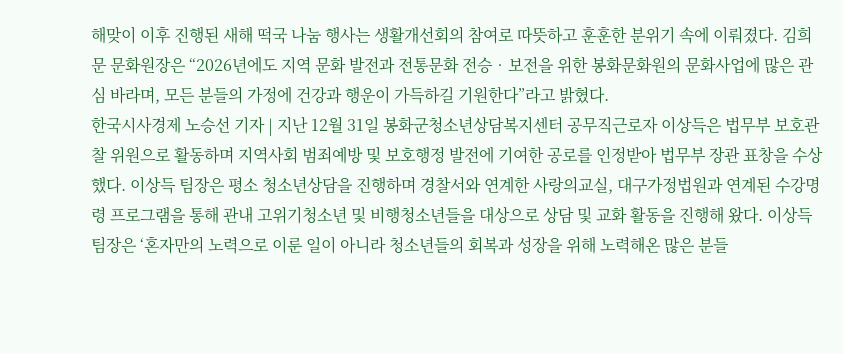해맞이 이후 진행된 새해 떡국 나눔 행사는 생활개선회의 참여로 따뜻하고 훈훈한 분위기 속에 이뤄졌다. 김희문 문화원장은 “2026년에도 지역 문화 발전과 전통문화 전승‧보전을 위한 봉화문화원의 문화사업에 많은 관심 바라며, 모든 분들의 가정에 건강과 행운이 가득하길 기원한다”라고 밝혔다.
한국시사경제 노승선 기자 | 지난 12월 31일 봉화군청소년상담복지센터 공무직근로자 이상득은 법무부 보호관찰 위원으로 활동하며 지역사회 범죄예방 및 보호행정 발전에 기여한 공로를 인정받아 법무부 장관 표창을 수상했다. 이상득 팀장은 평소 청소년상담을 진행하며 경찰서와 연계한 사랑의교실, 대구가정법원과 연계된 수강명령 프로그램을 통해 관내 고위기청소년 및 비행청소년들을 대상으로 상담 및 교화 활동을 진행해 왔다. 이상득 팀장은 ‘혼자만의 노력으로 이룬 일이 아니라 청소년들의 회복과 성장을 위해 노력해온 많은 분들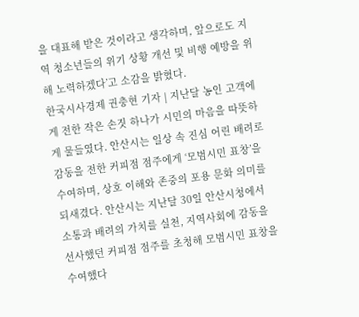을 대표해 받은 것이라고 생각하며, 앞으로도 지역 청소년들의 위기 상황 개선 및 비행 예방을 위해 노력하겠다’고 소감을 밝혔다.
한국시사경제 권충현 기자 | 지난달 농인 고객에게 전한 작은 손짓 하나가 시민의 마음을 따뜻하게 물들였다. 안산시는 일상 속 진심 어린 배려로 감동을 전한 커피점 점주에게 ‘모범시민 표창’을 수여하며, 상호 이해와 존중의 포용 문화 의미를 되새겼다. 안산시는 지난달 30일 안산시청에서 소통과 배려의 가치를 실천, 지역사회에 감동을 선사했던 커피점 점주를 초청해 모범시민 표창을 수여했다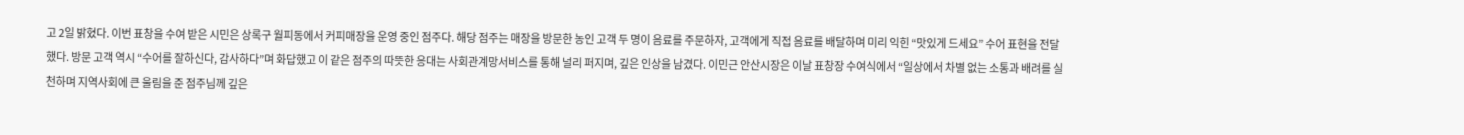고 2일 밝혔다. 이번 표창을 수여 받은 시민은 상록구 월피동에서 커피매장을 운영 중인 점주다. 해당 점주는 매장을 방문한 농인 고객 두 명이 음료를 주문하자, 고객에게 직접 음료를 배달하며 미리 익힌 “맛있게 드세요” 수어 표현을 전달했다. 방문 고객 역시 “수어를 잘하신다, 감사하다”며 화답했고 이 같은 점주의 따뜻한 응대는 사회관계망서비스를 통해 널리 퍼지며, 깊은 인상을 남겼다. 이민근 안산시장은 이날 표창장 수여식에서 “일상에서 차별 없는 소통과 배려를 실천하며 지역사회에 큰 울림을 준 점주님께 깊은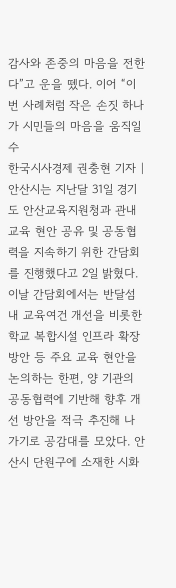감사와 존중의 마음을 전한다”고 운을 뗐다. 이어 “이번 사례처럼 작은 손짓 하나가 시민들의 마음을 움직일 수
한국시사경제 권충현 기자 | 안산시는 지난달 31일 경기도 안산교육지원청과 관내 교육 현안 공유 및 공동협력을 지속하기 위한 간담회를 진행했다고 2일 밝혔다. 이날 간담회에서는 반달섬 내 교육여건 개선을 비롯한 학교 복합시설 인프라 확장 방안 등 주요 교육 현안을 논의하는 한편, 양 기관의 공동협력에 기반해 향후 개선 방안을 적극 추진해 나가기로 공감대를 모았다. 안산시 단원구에 소재한 시화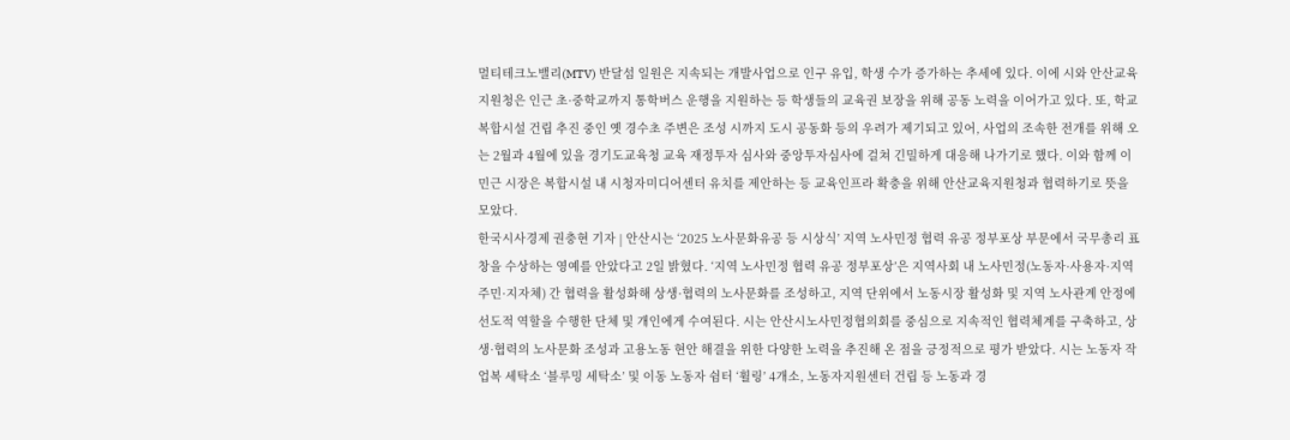멀티테크노밸리(MTV) 반달섬 일원은 지속되는 개발사업으로 인구 유입, 학생 수가 증가하는 추세에 있다. 이에 시와 안산교육지원청은 인근 초·중학교까지 통학버스 운행을 지원하는 등 학생들의 교육권 보장을 위해 공동 노력을 이어가고 있다. 또, 학교 복합시설 건립 추진 중인 옛 경수초 주변은 조성 시까지 도시 공동화 등의 우려가 제기되고 있어, 사업의 조속한 전개를 위해 오는 2월과 4월에 있을 경기도교육청 교육 재정투자 심사와 중앙투자심사에 걸쳐 긴밀하게 대응해 나가기로 했다. 이와 함께 이민근 시장은 복합시설 내 시청자미디어센터 유치를 제안하는 등 교육인프라 확충을 위해 안산교육지원청과 협력하기로 뜻을 모았다.
한국시사경제 권충현 기자 | 안산시는 ‘2025 노사문화유공 등 시상식’ 지역 노사민정 협력 유공 정부포상 부문에서 국무총리 표창을 수상하는 영예를 안았다고 2일 밝혔다. ‘지역 노사민정 협력 유공 정부포상’은 지역사회 내 노사민정(노동자·사용자·지역주민·지자체) 간 협력을 활성화해 상생·협력의 노사문화를 조성하고, 지역 단위에서 노동시장 활성화 및 지역 노사관계 안정에 선도적 역할을 수행한 단체 및 개인에게 수여된다. 시는 안산시노사민정협의회를 중심으로 지속적인 협력체계를 구축하고, 상생·협력의 노사문화 조성과 고용노동 현안 해결을 위한 다양한 노력을 추진해 온 점을 긍정적으로 평가 받았다. 시는 노동자 작업복 세탁소 ‘블루밍 세탁소’ 및 이동 노동자 쉼터 ‘휠링’ 4개소, 노동자지원센터 건립 등 노동과 경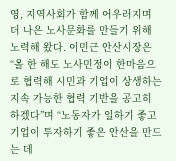영, 지역사회가 함께 어우러지며 더 나은 노사문화를 만들기 위해 노력해 왔다. 이민근 안산시장은 “올 한 해도 노사민정이 한마음으로 협력해 시민과 기업이 상생하는 지속 가능한 협력 기반을 공고히 하겠다”며 “노동자가 일하기 좋고 기업이 투자하기 좋은 안산을 만드는 데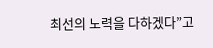최선의 노력을 다하겠다”고